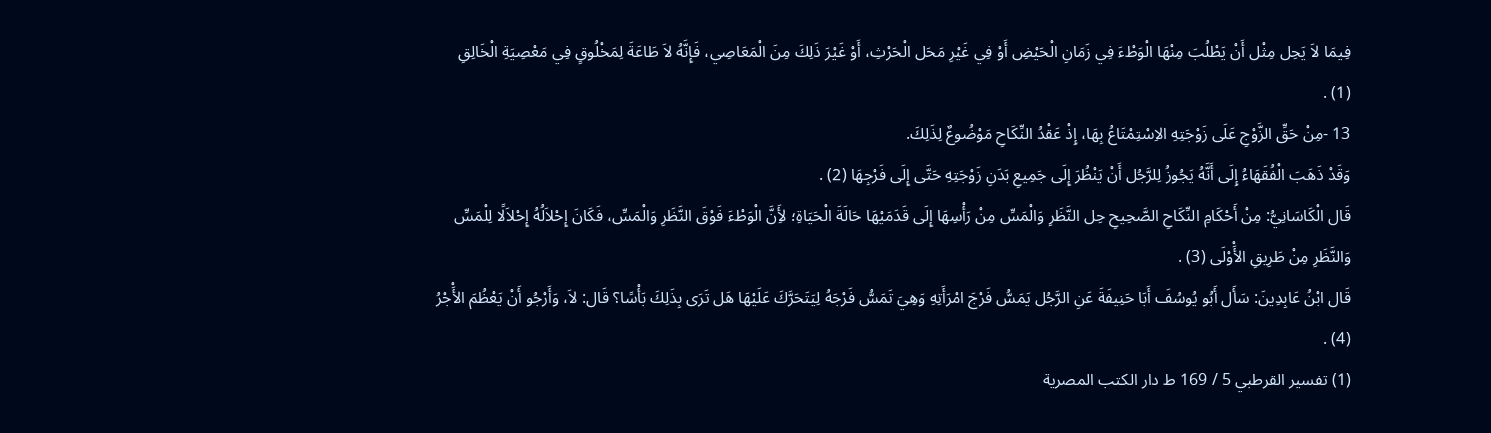فِيمَا لاَ يَحِل مِثْل أَنْ يَطْلُبَ مِنْهَا الْوَطْءَ فِي زَمَانِ الْحَيْضِ أَوْ فِي غَيْرِ مَحَل الْحَرْثِ، أَوْ غَيْرَ ذَلِكَ مِنَ الْمَعَاصِي، فَإِنَّهُ لاَ طَاعَةَ لِمَخْلُوقٍ فِي مَعْصِيَةِ الْخَالِقِ (1) .
13 -مِنْ حَقِّ الزَّوْجِ عَلَى زَوْجَتِهِ الاِسْتِمْتَاعُ بِهَا، إِذْ عَقْدُ النِّكَاحِ مَوْضُوعٌ لِذَلِكَ.
وَقَدْ ذَهَبَ الْفُقَهَاءُ إِلَى أَنَّهُ يَجُوزُ لِلرَّجُل أَنْ يَنْظُرَ إِلَى جَمِيعِ بَدَنِ زَوْجَتِهِ حَتَّى إِلَى فَرْجِهَا (2) .
قَال الْكَاسَانِيُّ: مِنْ أَحْكَامِ النِّكَاحِ الصَّحِيحِ حِل النَّظَرِ وَالْمَسِّ مِنْ رَأْسِهَا إِلَى قَدَمَيْهَا حَالَةَ الْحَيَاةِ؛ لأَِنَّ الْوَطْءَ فَوْقَ النَّظَرِ وَالْمَسِّ، فَكَانَ إِحْلاَلُهُ إِحْلاَلًا لِلْمَسِّ وَالنَّظَرِ مِنْ طَرِيقِ الأَْوْلَى (3) .
قَال ابْنُ عَابِدِينَ: سَأَل أَبُو يُوسُفَ أَبَا حَنِيفَةَ عَنِ الرَّجُل يَمَسُّ فَرْجَ امْرَأَتِهِ وَهِيَ تَمَسُّ فَرْجَهُ لِيَتَحَرَّكَ عَلَيْهَا هَل تَرَى بِذَلِكَ بَأْسًا؟ قَال: لاَ، وَأَرْجُو أَنْ يَعْظُمَ الأَْجْرُ (4) .
(1) تفسير القرطبي 5 / 169 ط دار الكتب المصرية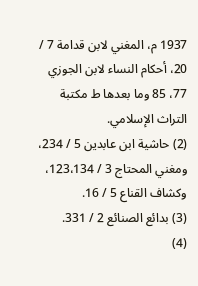1937 م، المغني لابن قدامة 7 / 20، أحكام النساء لابن الجوزي 77، 85 وما بعدها ط مكتبة التراث الإسلامي.
(2) حاشية ابن عابدين 5 / 234، ومغني المحتاج 3 / 123،134، وكشاف القناع 5 / 16.
(3) بدائع الصنائع 2 / 331.
(4)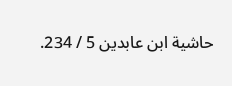حاشية ابن عابدين 5 / 234.